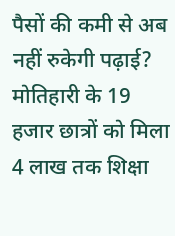पैसों की कमी से अब नहीं रुकेगी पढ़ाई? मोतिहारी के 19 हजार छात्रों को मिला 4 लाख तक शिक्षा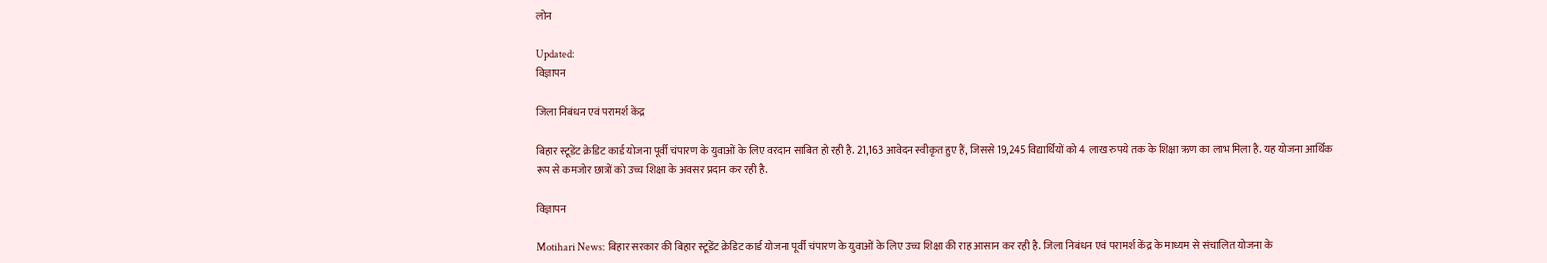लोन

Updated:
विज्ञापन

जिला निबंधन एवं परामर्श केंद्र

बिहार स्टूडेंट क्रेडिट कार्ड योजना पूर्वी चंपारण के युवाओं के लिए वरदान साबित हो रही है. 21,163 आवेदन स्वीकृत हुए हैं, जिससे 19,245 विद्यार्थियों को 4 लाख रुपये तक के शिक्षा ऋण का लाभ मिला है. यह योजना आर्थिक रूप से कमजोर छात्रों को उच्च शिक्षा के अवसर प्रदान कर रही है.

विज्ञापन

Motihari News: बिहार सरकार की बिहार स्टूडेंट क्रेडिट कार्ड योजना पूर्वी चंपारण के युवाओं के लिए उच्च शिक्षा की राह आसान कर रही है. जिला निबंधन एवं परामर्श केंद्र के माध्यम से संचालित योजना के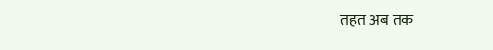तहत अब तक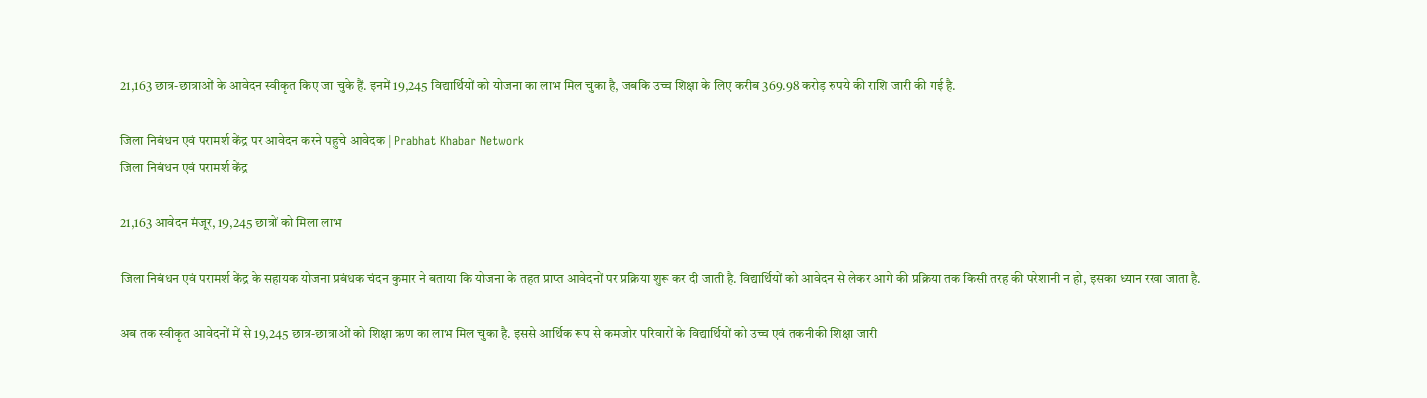21,163 छात्र-छात्राओं के आवेदन स्वीकृत किए जा चुके हैं. इनमें 19,245 विद्यार्थियों को योजना का लाभ मिल चुका है, जबकि उच्च शिक्षा के लिए करीब 369.98 करोड़ रुपये की राशि जारी की गई है.

जिला निबंधन एवं परामर्श केंद्र पर आवेदन करने पहुचे आवेदक | Prabhat Khabar Network
जिला निबंधन एवं परामर्श केंद्र

21,163 आवेदन मंजूर, 19,245 छात्रों को मिला लाभ

जिला निबंधन एवं परामर्श केंद्र के सहायक योजना प्रबंधक चंदन कुमार ने बताया कि योजना के तहत प्राप्त आवेदनों पर प्रक्रिया शुरू कर दी जाती है. विद्यार्थियों को आवेदन से लेकर आगे की प्रक्रिया तक किसी तरह की परेशानी न हो, इसका ध्यान रखा जाता है.

अब तक स्वीकृत आवेदनों में से 19,245 छात्र-छात्राओं को शिक्षा ऋण का लाभ मिल चुका है. इससे आर्थिक रूप से कमजोर परिवारों के विद्यार्थियों को उच्च एवं तकनीकी शिक्षा जारी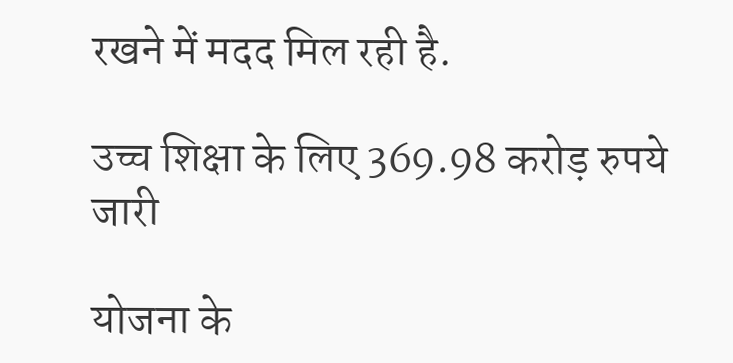रखने में मदद मिल रही है.

उच्च शिक्षा के लिए 369.98 करोड़ रुपये जारी

योजना के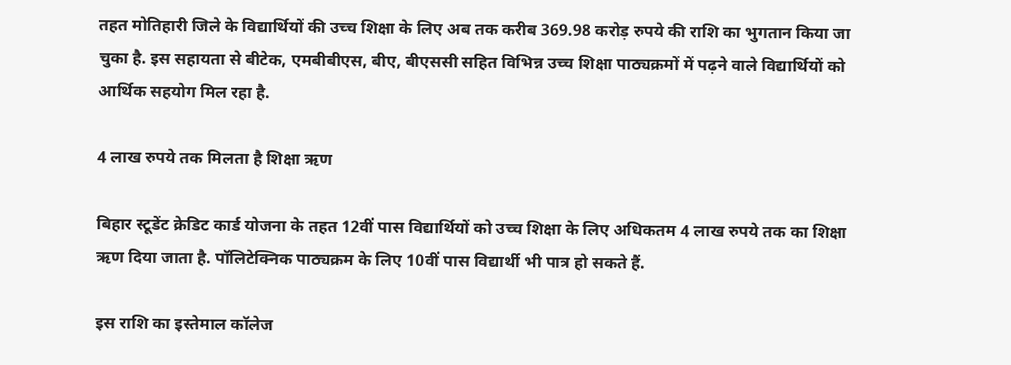तहत मोतिहारी जिले के विद्यार्थियों की उच्च शिक्षा के लिए अब तक करीब 369.98 करोड़ रुपये की राशि का भुगतान किया जा चुका है. इस सहायता से बीटेक, एमबीबीएस, बीए, बीएससी सहित विभिन्न उच्च शिक्षा पाठ्यक्रमों में पढ़ने वाले विद्यार्थियों को आर्थिक सहयोग मिल रहा है.

4 लाख रुपये तक मिलता है शिक्षा ऋण

बिहार स्टूडेंट क्रेडिट कार्ड योजना के तहत 12वीं पास विद्यार्थियों को उच्च शिक्षा के लिए अधिकतम 4 लाख रुपये तक का शिक्षा ऋण दिया जाता है. पॉलिटेक्निक पाठ्यक्रम के लिए 10वीं पास विद्यार्थी भी पात्र हो सकते हैं.

इस राशि का इस्तेमाल कॉलेज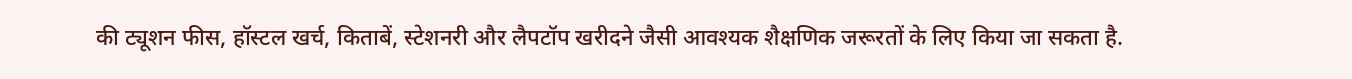की ट्यूशन फीस, हॉस्टल खर्च, किताबें, स्टेशनरी और लैपटॉप खरीदने जैसी आवश्यक शैक्षणिक जरूरतों के लिए किया जा सकता है.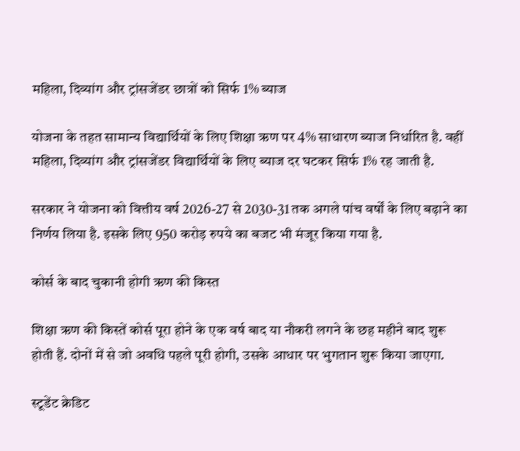महिला, दिव्यांग और ट्रांसजेंडर छात्रों को सिर्फ 1% ब्याज

योजना के तहत सामान्य विद्यार्थियों के लिए शिक्षा ऋण पर 4% साधारण ब्याज निर्धारित है. वहीं महिला, दिव्यांग और ट्रांसजेंडर विद्यार्थियों के लिए ब्याज दर घटकर सिर्फ 1% रह जाती है.

सरकार ने योजना को वित्तीय वर्ष 2026-27 से 2030-31 तक अगले पांच वर्षों के लिए बढ़ाने का निर्णय लिया है. इसके लिए 950 करोड़ रुपये का बजट भी मंजूर किया गया है.

कोर्स के बाद चुकानी होगी ऋण की किस्त

शिक्षा ऋण की किस्तें कोर्स पूरा होने के एक वर्ष बाद या नौकरी लगने के छह महीने बाद शुरू होती हैं. दोनों में से जो अवधि पहले पूरी होगी, उसके आधार पर भुगतान शुरू किया जाएगा.

स्टूडेंट क्रेडिट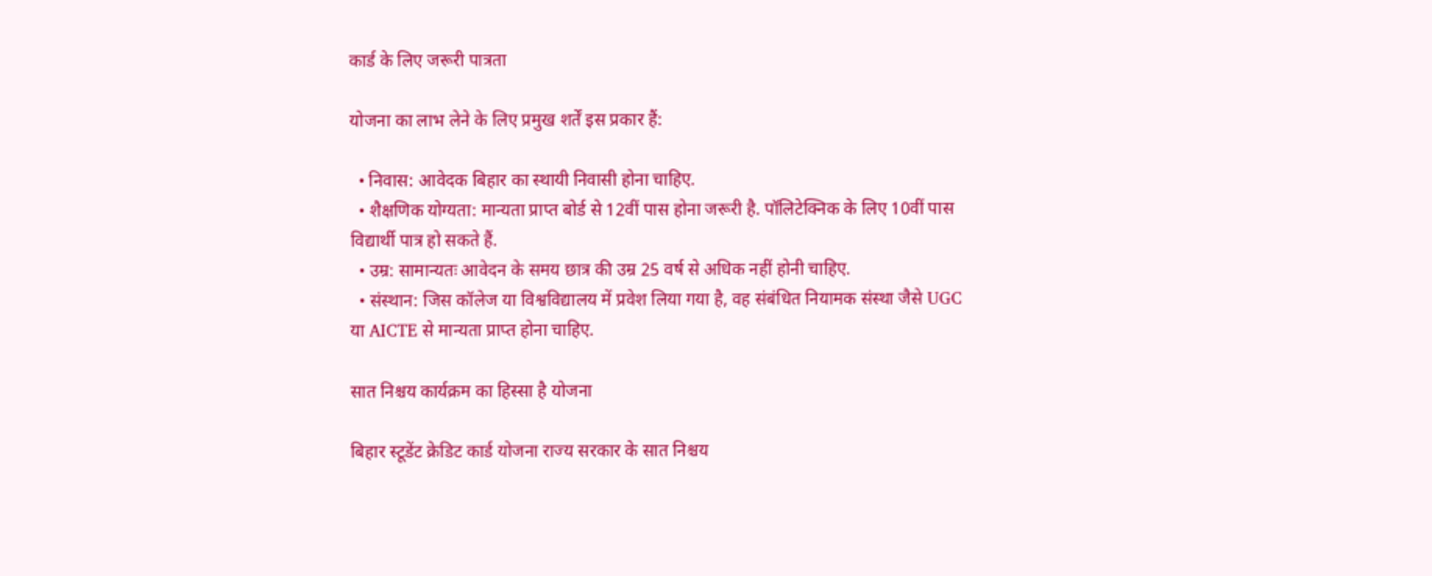कार्ड के लिए जरूरी पात्रता

योजना का लाभ लेने के लिए प्रमुख शर्तें इस प्रकार हैं:

  • निवास: आवेदक बिहार का स्थायी निवासी होना चाहिए.
  • शैक्षणिक योग्यता: मान्यता प्राप्त बोर्ड से 12वीं पास होना जरूरी है. पॉलिटेक्निक के लिए 10वीं पास विद्यार्थी पात्र हो सकते हैं.
  • उम्र: सामान्यतः आवेदन के समय छात्र की उम्र 25 वर्ष से अधिक नहीं होनी चाहिए.
  • संस्थान: जिस कॉलेज या विश्वविद्यालय में प्रवेश लिया गया है, वह संबंधित नियामक संस्था जैसे UGC या AICTE से मान्यता प्राप्त होना चाहिए.

सात निश्चय कार्यक्रम का हिस्सा है योजना

बिहार स्टूडेंट क्रेडिट कार्ड योजना राज्य सरकार के सात निश्चय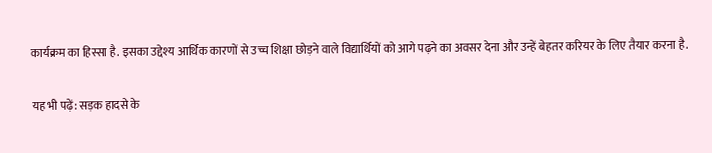कार्यक्रम का हिस्सा है. इसका उद्देश्य आर्थिक कारणों से उच्च शिक्षा छोड़ने वाले विद्यार्थियों को आगे पढ़ने का अवसर देना और उन्हें बेहतर करियर के लिए तैयार करना है.

यह भी पढ़ें: सड़क हादसे के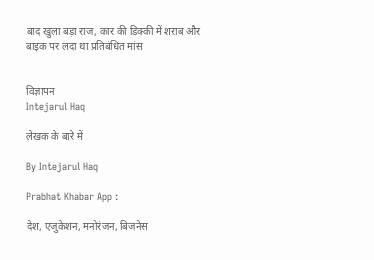बाद खुला बड़ा राज, कार की डिक्की में शराब और बाइक पर लदा था प्रतिबंधित मांस


विज्ञापन
Intejarul Haq

लेखक के बारे में

By Intejarul Haq

Prabhat Khabar App :

देश, एजुकेशन, मनोरंजन, बिजनेस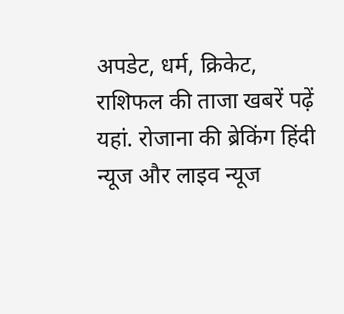अपडेट, धर्म, क्रिकेट, राशिफल की ताजा खबरें पढ़ें यहां. रोजाना की ब्रेकिंग हिंदी न्यूज और लाइव न्यूज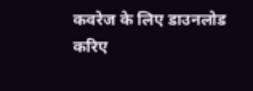कवरेज के लिए डाउनलोड करिए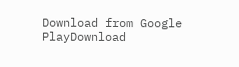Download from Google PlayDownload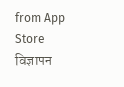from App Store
विज्ञापन